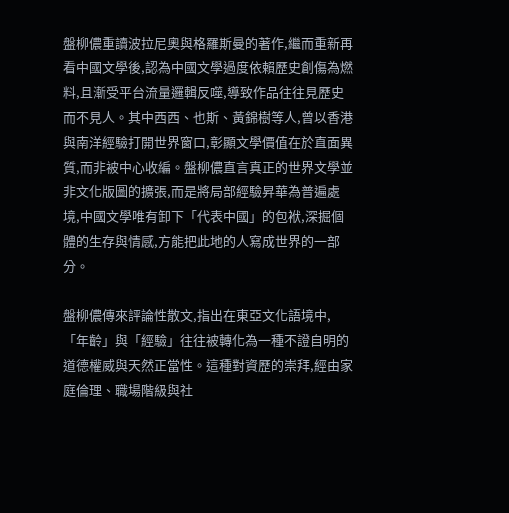盤柳儂重讀波拉尼奧與格羅斯曼的著作,繼而重新再看中國文學後,認為中國文學過度依賴歷史創傷為燃料,且漸受平台流量邏輯反噬,導致作品往往見歷史而不見人。其中西西、也斯、黃錦樹等人,曾以香港與南洋經驗打開世界窗口,彰顯文學價值在於直面異質,而非被中心收編。盤柳儂直言真正的世界文學並非文化版圖的擴張,而是將局部經驗昇華為普遍處境,中國文學唯有卸下「代表中國」的包袱,深掘個體的生存與情感,方能把此地的人寫成世界的一部分。

盤柳儂傳來評論性散文,指出在東亞文化語境中,「年齡」與「經驗」往往被轉化為一種不證自明的道德權威與天然正當性。這種對資歷的崇拜,經由家庭倫理、職場階級與社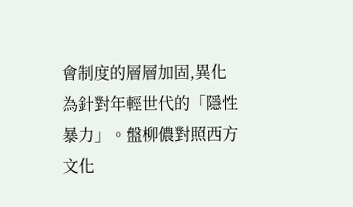會制度的層層加固,異化為針對年輕世代的「隱性暴力」。盤柳儂對照西方文化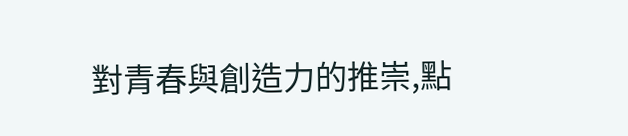對青春與創造力的推崇,點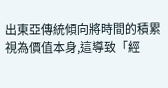出東亞傳統傾向將時間的積累視為價值本身,這導致「經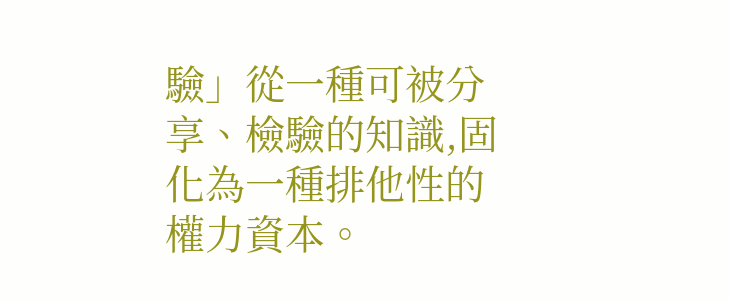驗」從一種可被分享、檢驗的知識,固化為一種排他性的權力資本。